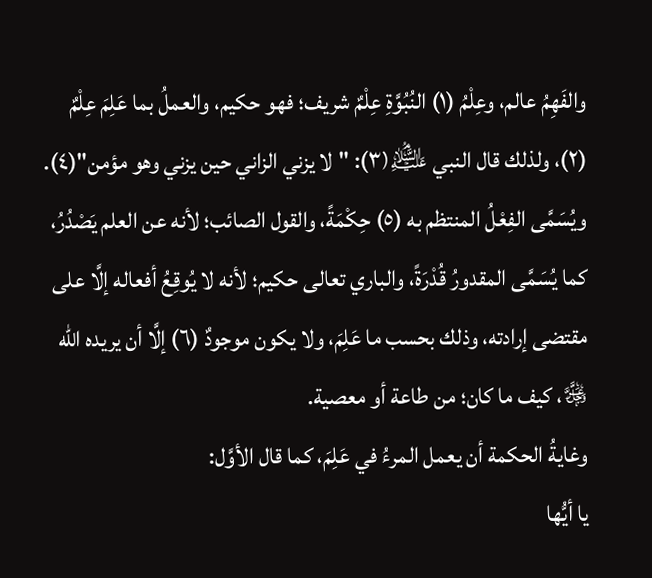والفَهِمُ عالم، وعِلْمُ (١) النُبُوَّةِ عِلْمٌ شريف؛ فهو حكيم، والعملُ بما عَلِمَ عِلْمٌ (٢)، ولذلك قال النبي ﵇(٣): "لا يزني الزاني حين يزني وهو مؤمن"(٤).
ويُسَمَّى الفِعْلُ المنتظم به (٥) حِكْمَةً، والقول الصائب؛ لأنه عن العلم يَصْدُرُ، كما يُسَمَّى المقدورُ قُدْرَةً، والباري تعالى حكيم؛ لأنه لا يُوقِعُ أفعاله إلَّا على مقتضى إرادته، وذلك بحسب ما عَلِمَ، ولا يكون موجودٌ (٦) إلَّا أن يريده الله ﷿، كيف ما كان؛ من طاعة أو معصية.
وغايةُ الحكمة أن يعمل المرءُ في عَلِمَ، كما قال الأوَّل:
يا أيُّها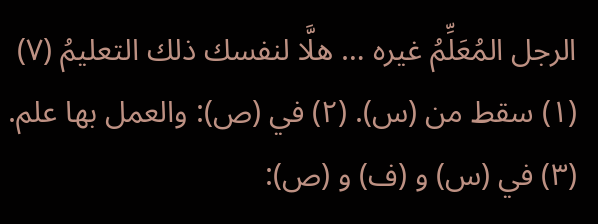الرجل المُعَلِّمُ غيره … هلَّا لنفسك ذلك التعليمُ (٧)
(١) سقط من (س). (٢) في (ص): والعمل بها علم. (٣) في (س) و (ف) و (ص):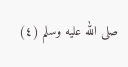صلى الله عليه وسلم (٤)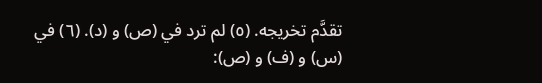تقدَّم تخريجه. (٥) لم ترد في (ص) و (د). (٦) في (س) و (ف) و (ص):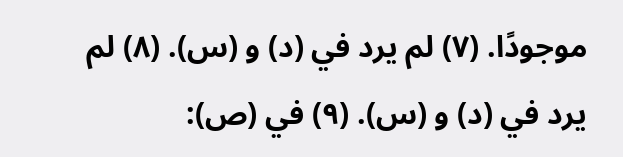موجودًا. (٧) لم يرد في (د) و (س). (٨) لم يرد في (د) و (س). (٩) في (ص):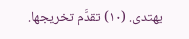يهتدى. (١٠) تقدَّم تخريجها.